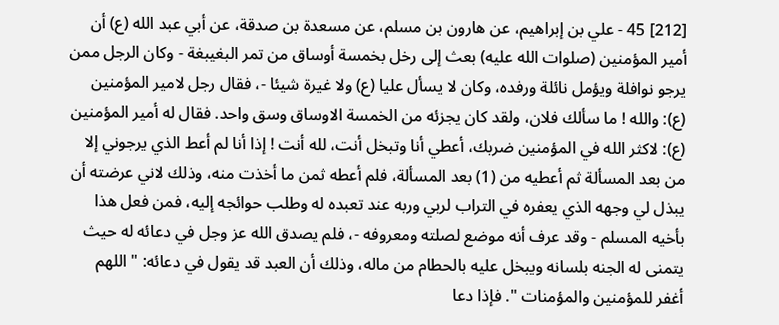[212] 45 - علي بن إبراهيم، عن هارون بن مسلم، عن مسعدة بن صدقة، عن أبي عبد الله (ع) أن أمير المؤمنين (صلوات الله عليه) بعث إلى رخل بخمسة أوساق من تمر البغيبغة - وكان الرجل ممن يرجو نوافلة ويؤمل نائلة ورفده، وكان لا يسأل عليا (ع) ولا غيرة شيئا -، فقال رجل لامير المؤمنين (ع): والله ! ما سألك فلان، ولقد كان يجزئه من الخمسة الاوساق وسق واحد. فقال له أمير المؤمنين (ع): لاكثر الله في المؤمنين ضربك، أعطي أنا وتبخل أنت، لله أنت ! إذا أنا لم أعط الذي يرجوني إلا من بعد المسألة ثم أعطيه من (1) بعد المسألة، فلم أعطه ثمن ما أخذت منه، وذلك لاني عرضته أن يبذل لي وجهه الذي يعفره في التراب لربي وربه عند تعبده له وطلب حوائجه إليه، فمن فعل هذا بأخيه المسلم - وقد عرف أنه موضع لصلته ومعروفه -، فلم يصدق الله عز وجل في دعائه له حيث يتمنى له الجنه بلسانه ويبخل عليه بالحطام من ماله، وذلك أن العبد قد يقول في دعائه: " اللهم أغفر للمؤمنين والمؤمنات ". فإذا دعا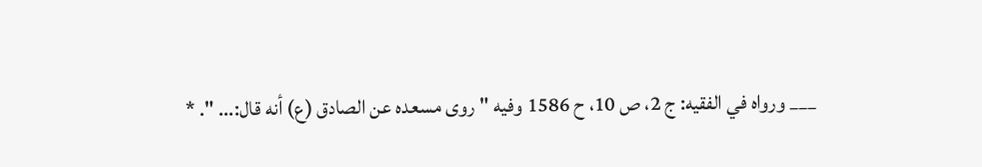___ ورواه في الفقيه: ج 2، ص 10، ح 1586 وفيه " روى مسعده عن الصادق (ع) أنه قال:... ". *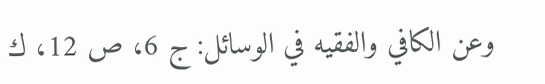وعن الكافي والفقيه في الوسائل: ج 6، ص 12، ك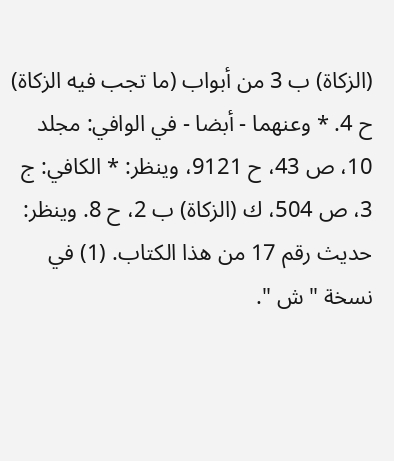(الزكاة) ب 3 من أبواب (ما تجب فيه الزكاة) ح 4. * وعنهما - أبضا - في الوافي: مجلد 10، ص 43، ح 9121، وينظر: * الكافي: ج 3، ص 504، ك (الزكاة) ب 2، ح 8. وينظر: حديث رقم 17 من هذا الكتاب. (1) في نسخة " ش ".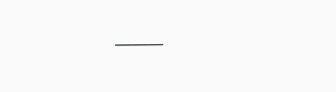___